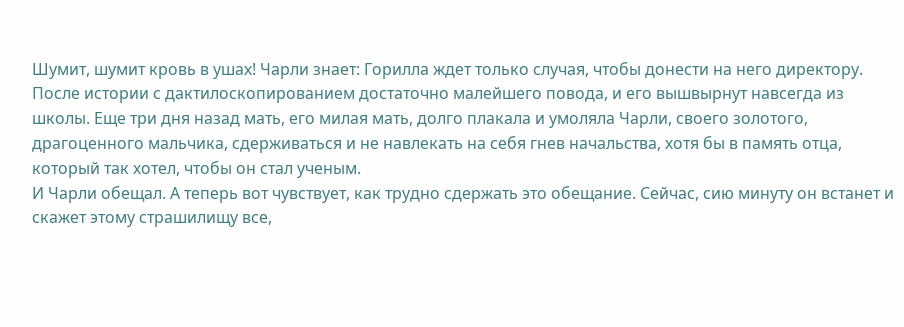Шумит, шумит кровь в ушах! Чарли знает: Горилла ждет только случая, чтобы донести на него директору. После истории с дактилоскопированием достаточно малейшего повода, и его вышвырнут навсегда из школы. Еще три дня назад мать, его милая мать, долго плакала и умоляла Чарли, своего золотого, драгоценного мальчика, сдерживаться и не навлекать на себя гнев начальства, хотя бы в память отца, который так хотел, чтобы он стал ученым.
И Чарли обещал. А теперь вот чувствует, как трудно сдержать это обещание. Сейчас, сию минуту он встанет и скажет этому страшилищу все,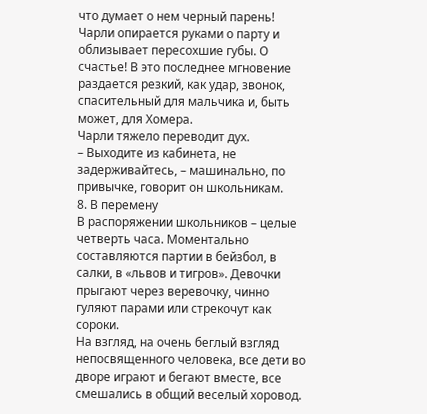что думает о нем черный парень! Чарли опирается руками о парту и облизывает пересохшие губы. О счастье! В это последнее мгновение раздается резкий, как удар, звонок, спасительный для мальчика и, быть может, для Хомера.
Чарли тяжело переводит дух.
– Выходите из кабинета, не задерживайтесь, – машинально, по привычке, говорит он школьникам.
8. В перемену
В распоряжении школьников – целые четверть часа. Моментально составляются партии в бейзбол, в салки, в «львов и тигров». Девочки прыгают через веревочку, чинно гуляют парами или стрекочут как сороки.
На взгляд, на очень беглый взгляд непосвященного человека, все дети во дворе играют и бегают вместе, все смешались в общий веселый хоровод.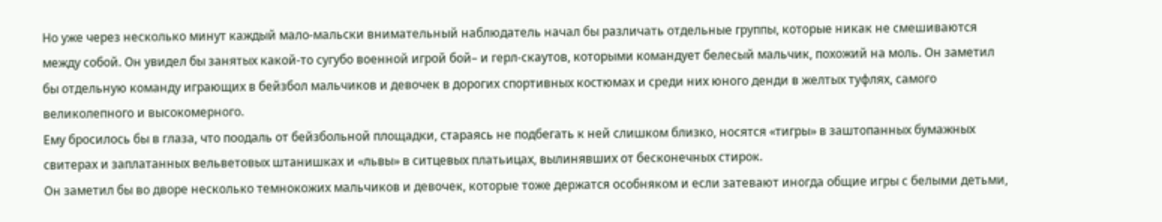Но уже через несколько минут каждый мало-мальски внимательный наблюдатель начал бы различать отдельные группы, которые никак не смешиваются между собой. Он увидел бы занятых какой-то сугубо военной игрой бой– и герл-скаутов, которыми командует белесый мальчик, похожий на моль. Он заметил бы отдельную команду играющих в бейзбол мальчиков и девочек в дорогих спортивных костюмах и среди них юного денди в желтых туфлях, самого великолепного и высокомерного.
Ему бросилось бы в глаза, что поодаль от бейзбольной площадки, стараясь не подбегать к ней слишком близко, носятся «тигры» в заштопанных бумажных свитерах и заплатанных вельветовых штанишках и «львы» в ситцевых платьицах, вылинявших от бесконечных стирок.
Он заметил бы во дворе несколько темнокожих мальчиков и девочек, которые тоже держатся особняком и если затевают иногда общие игры с белыми детьми,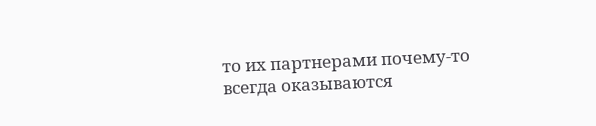то их партнерами почему-то всегда оказываются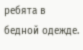ребята в бедной одежде.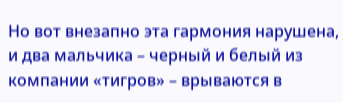Но вот внезапно эта гармония нарушена, и два мальчика – черный и белый из компании «тигров» – врываются в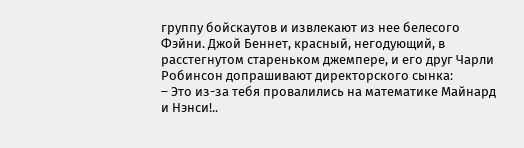группу бойскаутов и извлекают из нее белесого Фэйни. Джой Беннет, красный, негодующий, в расстегнутом стареньком джемпере, и его друг Чарли Робинсон допрашивают директорского сынка:
– Это из-за тебя провалились на математике Майнард и Нэнси!..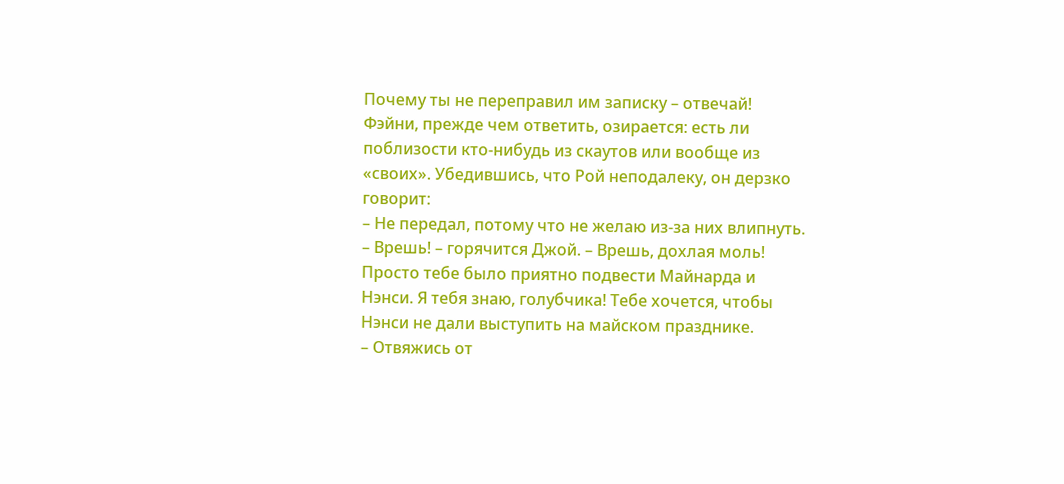Почему ты не переправил им записку – отвечай!
Фэйни, прежде чем ответить, озирается: есть ли поблизости кто-нибудь из скаутов или вообще из «своих». Убедившись, что Рой неподалеку, он дерзко говорит:
– Не передал, потому что не желаю из-за них влипнуть.
– Врешь! – горячится Джой. – Врешь, дохлая моль! Просто тебе было приятно подвести Майнарда и Нэнси. Я тебя знаю, голубчика! Тебе хочется, чтобы Нэнси не дали выступить на майском празднике.
– Отвяжись от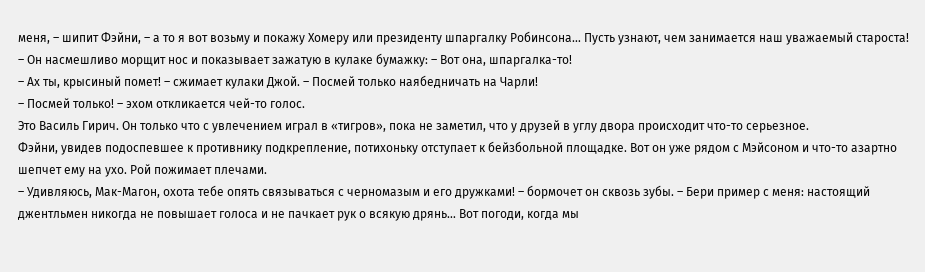меня, – шипит Фэйни, – а то я вот возьму и покажу Хомеру или президенту шпаргалку Робинсона… Пусть узнают, чем занимается наш уважаемый староста! – Он насмешливо морщит нос и показывает зажатую в кулаке бумажку: – Вот она, шпаргалка-то!
– Ах ты, крысиный помет! – сжимает кулаки Джой. – Посмей только наябедничать на Чарли!
– Посмей только! – эхом откликается чей-то голос.
Это Василь Гирич. Он только что с увлечением играл в «тигров», пока не заметил, что у друзей в углу двора происходит что-то серьезное.
Фэйни, увидев подоспевшее к противнику подкрепление, потихоньку отступает к бейзбольной площадке. Вот он уже рядом с Мэйсоном и что-то азартно шепчет ему на ухо. Рой пожимает плечами.
– Удивляюсь, Мак-Магон, охота тебе опять связываться с черномазым и его дружками! – бормочет он сквозь зубы. – Бери пример с меня: настоящий джентльмен никогда не повышает голоса и не пачкает рук о всякую дрянь… Вот погоди, когда мы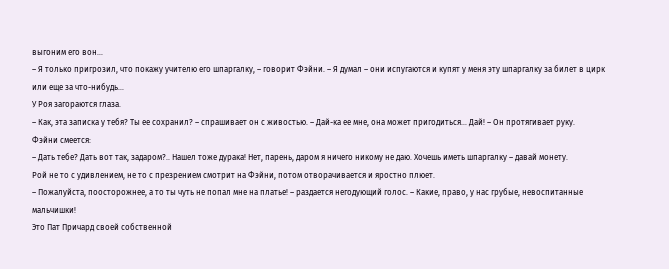выгоним его вон…
– Я только пригрозил, что покажу учителю его шпаргалку, – говорит Фэйни. – Я думал – они испугаются и купят у меня эту шпаргалку за билет в цирк или еще за что-нибудь…
У Роя загораются глаза.
– Как, эта записка у тебя? Ты ее сохранил? – спрашивает он с живостью. – Дай-ка ее мне, она может пригодиться… Дай! – Он протягивает руку.
Фэйни смеется:
– Дать тебе? Дать вот так, задаром?.. Нашел тоже дурака! Нет, парень, даром я ничего никому не даю. Хочешь иметь шпаргалку – давай монету.
Рой не то с удивлением, не то с презрением смотрит на Фэйни, потом отворачивается и яростно плюет.
– Пожалуйста, поосторожнее, а то ты чуть не попал мне на платье! – раздается негодующий голос. – Какие, право, у нас грубые, невоспитанные мальчишки!
Это Пат Причард своей собственной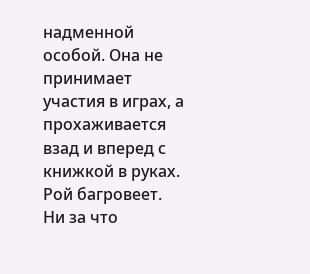надменной особой. Она не принимает участия в играх, а прохаживается взад и вперед с книжкой в руках.
Рой багровеет. Ни за что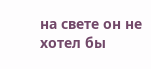на свете он не хотел бы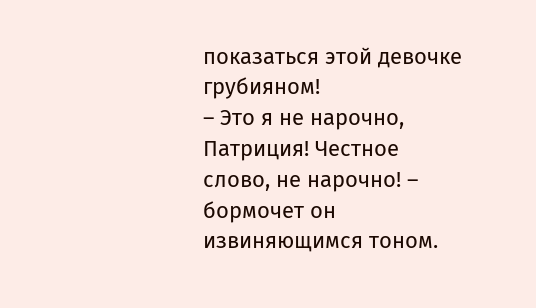показаться этой девочке грубияном!
– Это я не нарочно, Патриция! Честное слово, не нарочно! – бормочет он извиняющимся тоном.